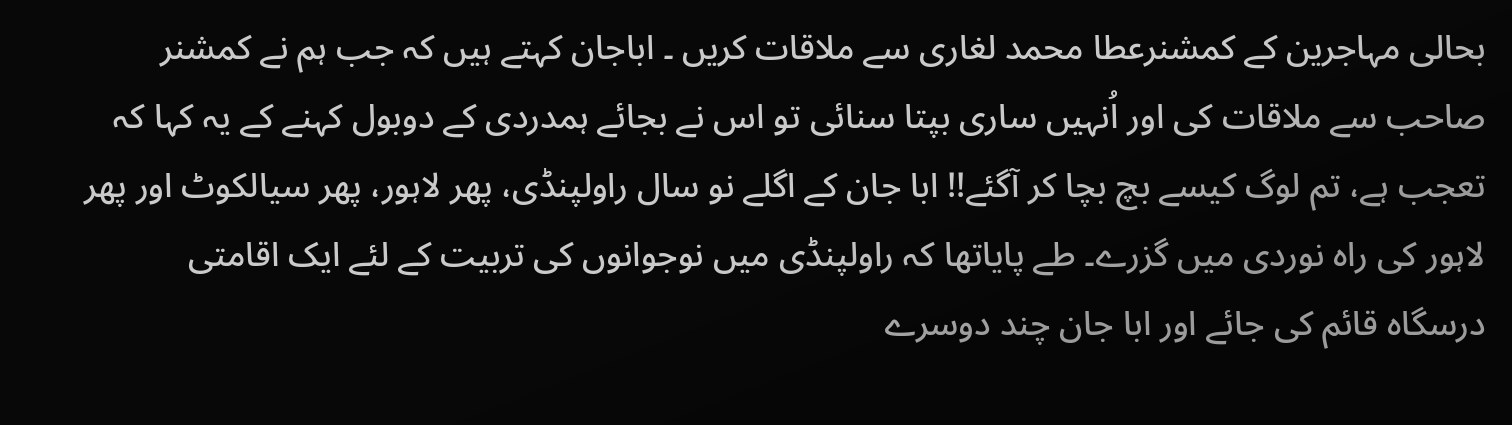بحالی مہاجرین کے کمشنرعطا محمد لغاری سے ملاقات کریں ۔ اباجان کہتے ہیں کہ جب ہم نے کمشنر صاحب سے ملاقات کی اور اُنہیں ساری بپتا سنائی تو اس نے بجائے ہمدردی کے دوبول کہنے کے یہ کہا کہ تعجب ہے، تم لوگ کیسے بچ بچا کر آگئے!! ابا جان کے اگلے نو سال راولپنڈی، پھر لاہور، پھر سیالکوٹ اور پھر لاہور کی راہ نوردی میں گزرے۔ طے پایاتھا کہ راولپنڈی میں نوجوانوں کی تربیت کے لئے ایک اقامتی درسگاہ قائم کی جائے اور ابا جان چند دوسرے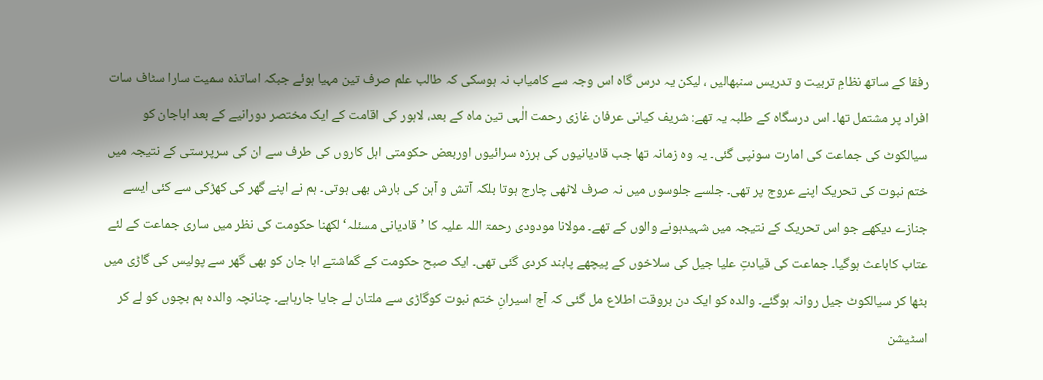رفقا کے ساتھ نظامِ تربیت و تدریس سنبھالیں ، لیکن یہ درس گاہ اس وجہ سے کامیاب نہ ہوسکی کہ طالب علم صرف تین مہیا ہوئے جبکہ اساتذہ سمیت سارا سٹاف سات افراد پر مشتمل تھا۔ اس درسگاہ کے طلبہ یہ تھے: شریف کیانی عرفان غازی رحمت الٰہی تین ماہ کے بعد، لاہور کی اقامت کے ایک مختصر دورانیے کے بعد اباجان کو سیالکوٹ کی جماعت کی امارت سونپی گئی۔ یہ وہ زمانہ تھا جب قادیانیوں کی ہرزہ سرائیوں اوربعض حکومتی اہل کاروں کی طرف سے ان کی سرپرستی کے نتیجہ میں ختم نبوت کی تحریک اپنے عروج پر تھی۔ جلسے جلوسوں میں نہ صرف لاٹھی چارج ہوتا بلکہ آتش و آہن کی بارش بھی ہوتی۔ ہم نے اپنے گھر کی کھڑکی سے کئی ایسے جنازے دیکھے جو اس تحریک کے نتیجہ میں شہیدہونے والوں کے تھے۔ مولانا مودودی رحمۃ اللہ علیہ کا ’قادیانی مسئلہ‘ لکھنا حکومت کی نظر میں ساری جماعت کے لئے عتاب کاباعث ہوگیا۔ جماعت کی قیادتِ علیا جیل کی سلاخوں کے پیچھے پابند کردی گئی تھی۔ ایک صبح حکومت کے گماشتے ابا جان کو بھی گھر سے پولیس کی گاڑی میں بٹھا کر سیالکوٹ جیل روانہ ہوگئے۔ والدہ کو ایک دن بروقت اطلاع مل گئی کہ آج اسیرانِ ختم نبوت کوگاڑی سے ملتان لے جایا جارہاہے۔ چنانچہ والدہ ہم بچوں کو لے کر اسٹیشن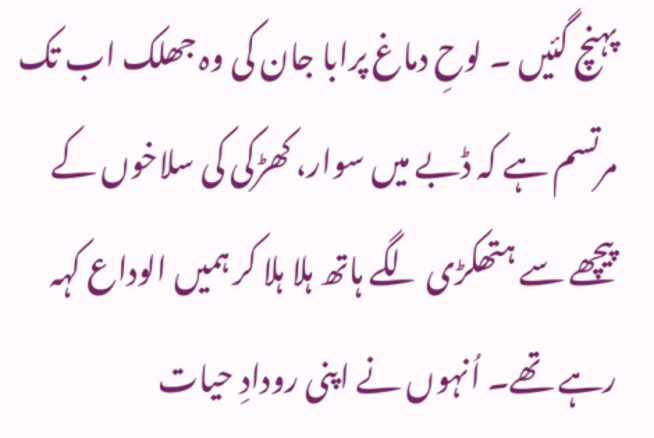پہنچ گئیں ۔ لوحِ دماغ پرابا جان کی وہ جھلک اب تک مرتسم ہے کہ ڈبے میں سوار، کھڑکی کی سلاخوں کے پیچھے سے ہتھکڑی لگے ہاتھ ہلا ہلا کر ہمیں الوداع کہہ رہے تھے۔ اُنہوں نے اپنی رودادِ حیات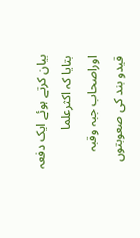بیان کرتے ہوئے ایک دفعہ بتایا کہ اکثرعلما اوراصحاب جبہ وقبہ قیدو بند کی صعوبتوں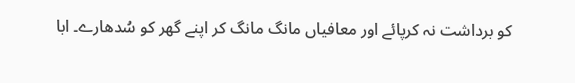کو برداشت نہ کرپائے اور معافیاں مانگ مانگ کر اپنے گھر کو سُدھارے۔ ابا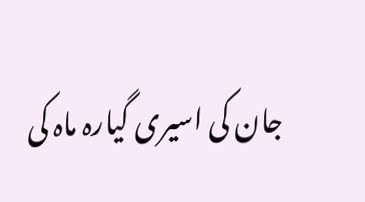جان کی اسیری گیارہ ماہ کی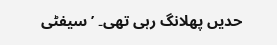حدیں پھلانگ رہی تھی۔ ’سیفٹی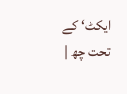ایکٹ‘ کے تحت چھ |